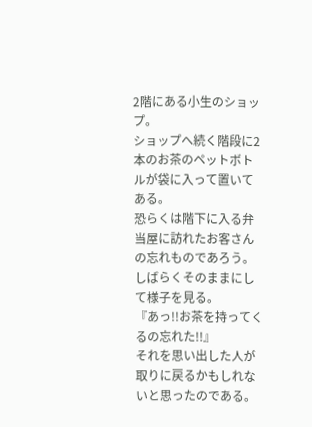2階にある小生のショップ。
ショップへ続く階段に2本のお茶のペットボトルが袋に入って置いてある。
恐らくは階下に入る弁当屋に訪れたお客さんの忘れものであろう。
しばらくそのままにして様子を見る。
『あっ!!お茶を持ってくるの忘れた!!』
それを思い出した人が取りに戻るかもしれないと思ったのである。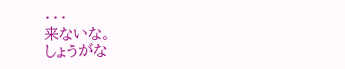・・・
来ないな。
しょうがな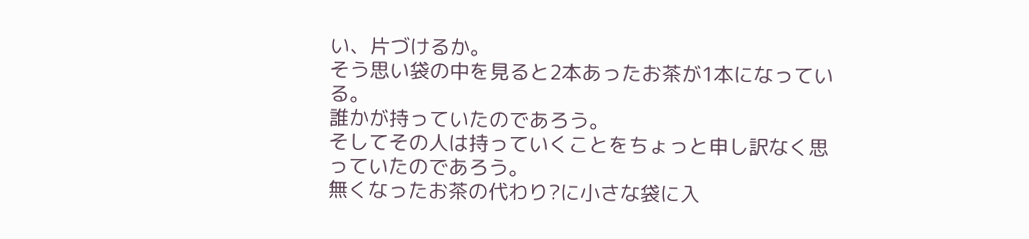い、片づけるか。
そう思い袋の中を見ると2本あったお茶が1本になっている。
誰かが持っていたのであろう。
そしてその人は持っていくことをちょっと申し訳なく思っていたのであろう。
無くなったお茶の代わり?に小さな袋に入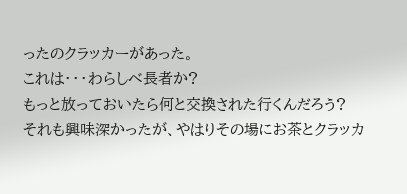ったのクラッカーがあった。
これは・・・わらしべ長者か?
もっと放っておいたら何と交換された行くんだろう?
それも興味深かったが、やはりその場にお茶とクラッカ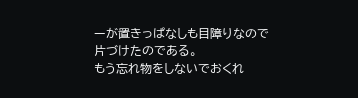ーが置きっぱなしも目障りなので
片づけたのである。
もう忘れ物をしないでおくれ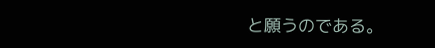と願うのである。